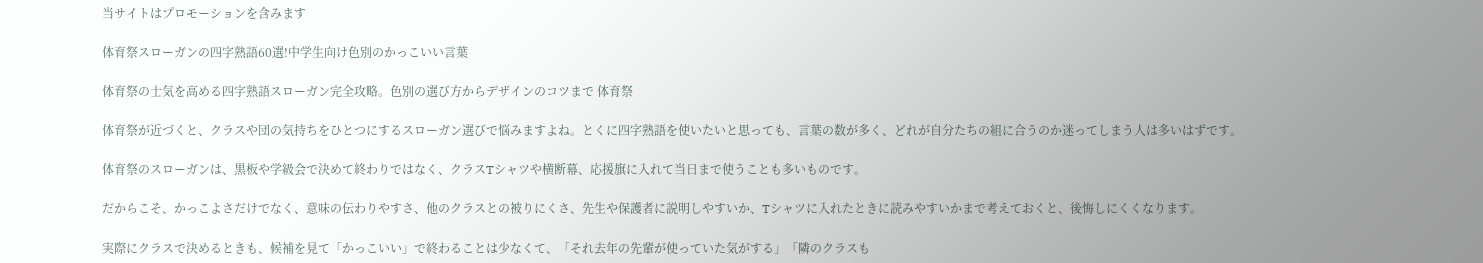当サイトはプロモーションを含みます

体育祭スローガンの四字熟語60選!中学生向け色別のかっこいい言葉

体育祭の士気を高める四字熟語スローガン完全攻略。色別の選び方からデザインのコツまで 体育祭

体育祭が近づくと、クラスや団の気持ちをひとつにするスローガン選びで悩みますよね。とくに四字熟語を使いたいと思っても、言葉の数が多く、どれが自分たちの組に合うのか迷ってしまう人は多いはずです。

体育祭のスローガンは、黒板や学級会で決めて終わりではなく、クラスTシャツや横断幕、応援旗に入れて当日まで使うことも多いものです。

だからこそ、かっこよさだけでなく、意味の伝わりやすさ、他のクラスとの被りにくさ、先生や保護者に説明しやすいか、Tシャツに入れたときに読みやすいかまで考えておくと、後悔しにくくなります。

実際にクラスで決めるときも、候補を見て「かっこいい」で終わることは少なくて、「それ去年の先輩が使っていた気がする」「隣のクラスも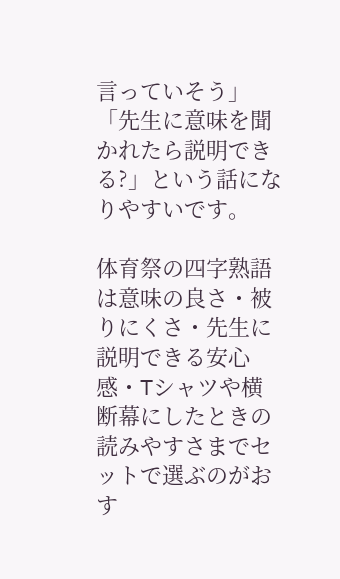言っていそう」「先生に意味を聞かれたら説明できる?」という話になりやすいです。

体育祭の四字熟語は意味の良さ・被りにくさ・先生に説明できる安心感・Tシャツや横断幕にしたときの読みやすさまでセットで選ぶのがおす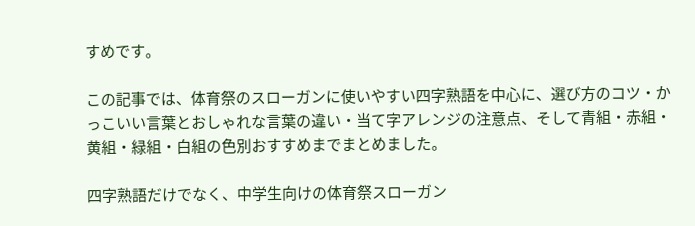すめです。

この記事では、体育祭のスローガンに使いやすい四字熟語を中心に、選び方のコツ・かっこいい言葉とおしゃれな言葉の違い・当て字アレンジの注意点、そして青組・赤組・黄組・緑組・白組の色別おすすめまでまとめました。

四字熟語だけでなく、中学生向けの体育祭スローガン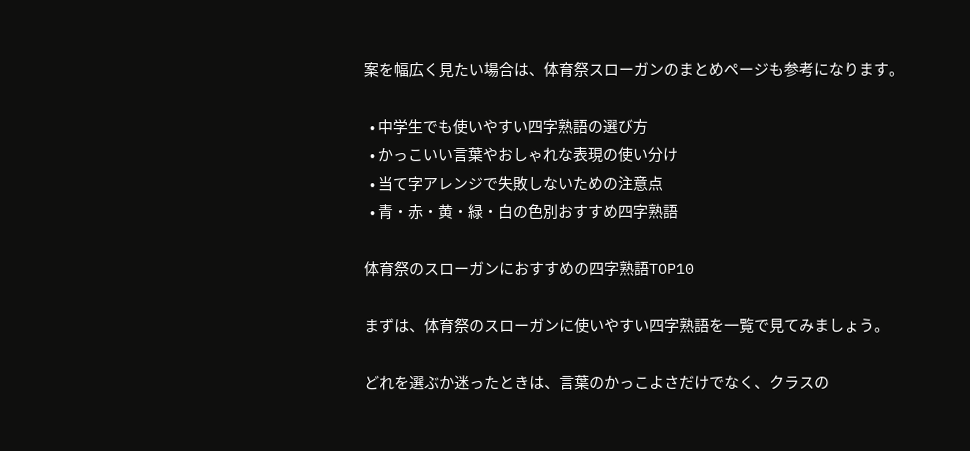案を幅広く見たい場合は、体育祭スローガンのまとめページも参考になります。

  • 中学生でも使いやすい四字熟語の選び方
  • かっこいい言葉やおしゃれな表現の使い分け
  • 当て字アレンジで失敗しないための注意点
  • 青・赤・黄・緑・白の色別おすすめ四字熟語

体育祭のスローガンにおすすめの四字熟語TOP10

まずは、体育祭のスローガンに使いやすい四字熟語を一覧で見てみましょう。

どれを選ぶか迷ったときは、言葉のかっこよさだけでなく、クラスの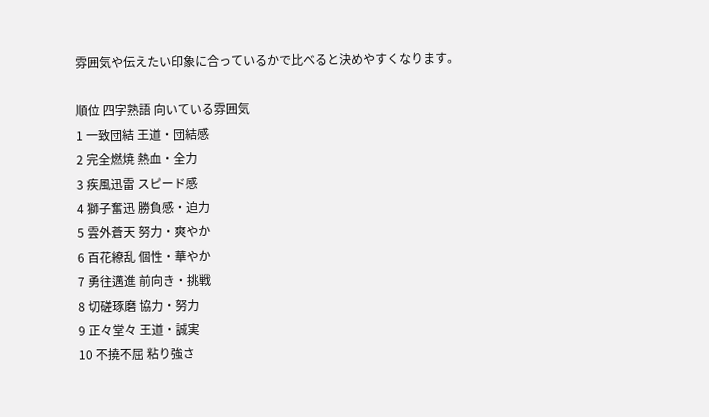雰囲気や伝えたい印象に合っているかで比べると決めやすくなります。

順位 四字熟語 向いている雰囲気
1 一致団結 王道・団結感
2 完全燃焼 熱血・全力
3 疾風迅雷 スピード感
4 獅子奮迅 勝負感・迫力
5 雲外蒼天 努力・爽やか
6 百花繚乱 個性・華やか
7 勇往邁進 前向き・挑戦
8 切磋琢磨 協力・努力
9 正々堂々 王道・誠実
10 不撓不屈 粘り強さ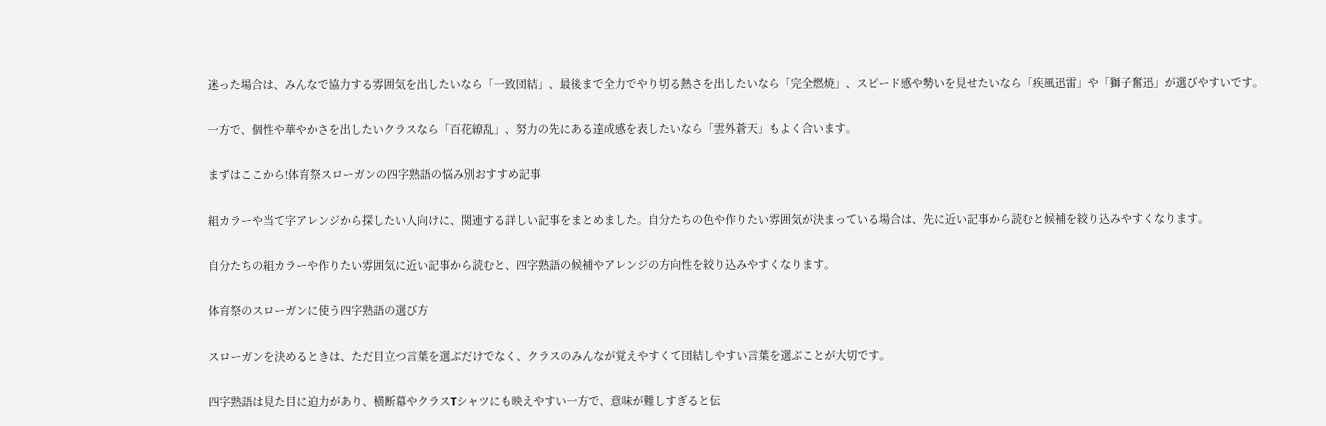迷った場合は、みんなで協力する雰囲気を出したいなら「一致団結」、最後まで全力でやり切る熱さを出したいなら「完全燃焼」、スピード感や勢いを見せたいなら「疾風迅雷」や「獅子奮迅」が選びやすいです。

一方で、個性や華やかさを出したいクラスなら「百花繚乱」、努力の先にある達成感を表したいなら「雲外蒼天」もよく合います。

まずはここから!体育祭スローガンの四字熟語の悩み別おすすめ記事

組カラーや当て字アレンジから探したい人向けに、関連する詳しい記事をまとめました。自分たちの色や作りたい雰囲気が決まっている場合は、先に近い記事から読むと候補を絞り込みやすくなります。

自分たちの組カラーや作りたい雰囲気に近い記事から読むと、四字熟語の候補やアレンジの方向性を絞り込みやすくなります。

体育祭のスローガンに使う四字熟語の選び方

スローガンを決めるときは、ただ目立つ言葉を選ぶだけでなく、クラスのみんなが覚えやすくて団結しやすい言葉を選ぶことが大切です。

四字熟語は見た目に迫力があり、横断幕やクラスTシャツにも映えやすい一方で、意味が難しすぎると伝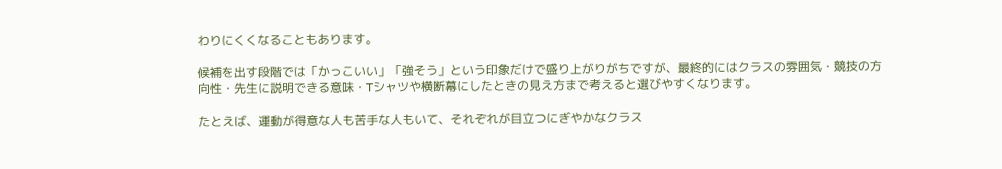わりにくくなることもあります。

候補を出す段階では「かっこいい」「強そう」という印象だけで盛り上がりがちですが、最終的にはクラスの雰囲気・競技の方向性・先生に説明できる意味・Tシャツや横断幕にしたときの見え方まで考えると選びやすくなります。

たとえば、運動が得意な人も苦手な人もいて、それぞれが目立つにぎやかなクラス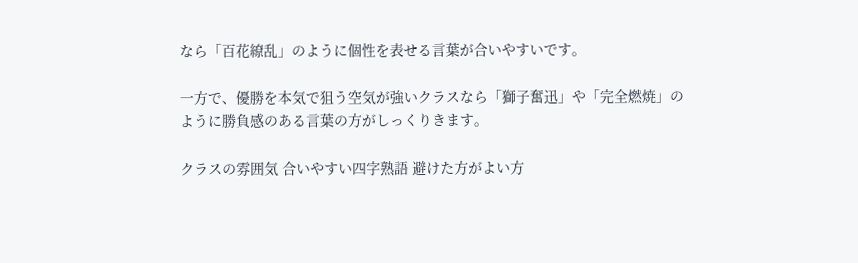なら「百花繚乱」のように個性を表せる言葉が合いやすいです。

一方で、優勝を本気で狙う空気が強いクラスなら「獅子奮迅」や「完全燃焼」のように勝負感のある言葉の方がしっくりきます。

クラスの雰囲気 合いやすい四字熟語 避けた方がよい方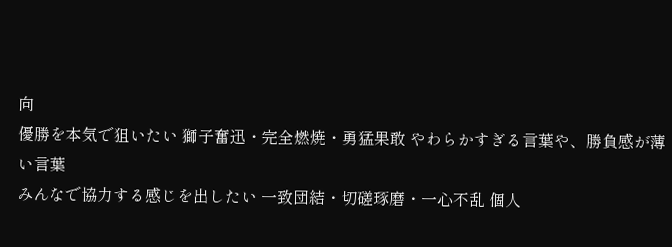向
優勝を本気で狙いたい 獅子奮迅・完全燃焼・勇猛果敢 やわらかすぎる言葉や、勝負感が薄い言葉
みんなで協力する感じを出したい 一致団結・切磋琢磨・一心不乱 個人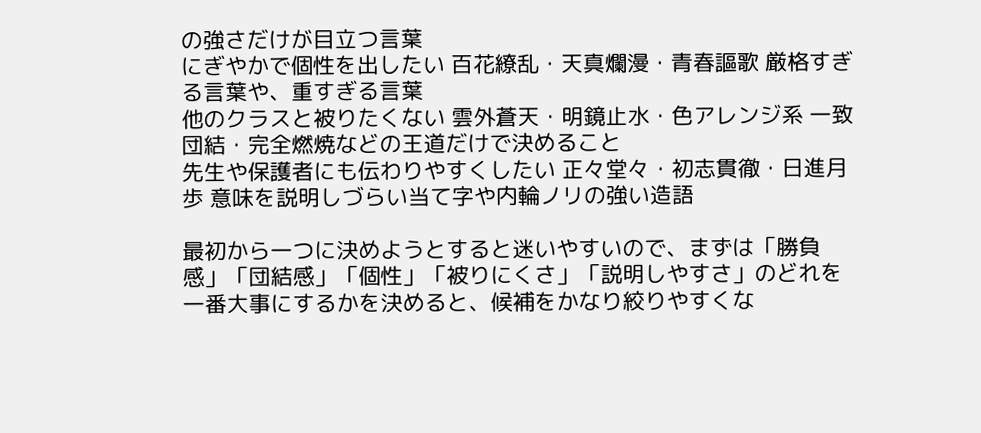の強さだけが目立つ言葉
にぎやかで個性を出したい 百花繚乱・天真爛漫・青春謳歌 厳格すぎる言葉や、重すぎる言葉
他のクラスと被りたくない 雲外蒼天・明鏡止水・色アレンジ系 一致団結・完全燃焼などの王道だけで決めること
先生や保護者にも伝わりやすくしたい 正々堂々・初志貫徹・日進月歩 意味を説明しづらい当て字や内輪ノリの強い造語

最初から一つに決めようとすると迷いやすいので、まずは「勝負感」「団結感」「個性」「被りにくさ」「説明しやすさ」のどれを一番大事にするかを決めると、候補をかなり絞りやすくな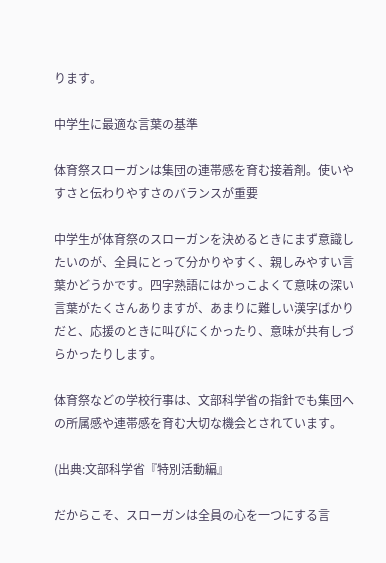ります。

中学生に最適な言葉の基準

体育祭スローガンは集団の連帯感を育む接着剤。使いやすさと伝わりやすさのバランスが重要

中学生が体育祭のスローガンを決めるときにまず意識したいのが、全員にとって分かりやすく、親しみやすい言葉かどうかです。四字熟語にはかっこよくて意味の深い言葉がたくさんありますが、あまりに難しい漢字ばかりだと、応援のときに叫びにくかったり、意味が共有しづらかったりします。

体育祭などの学校行事は、文部科学省の指針でも集団への所属感や連帯感を育む大切な機会とされています。

(出典:文部科学省『特別活動編』

だからこそ、スローガンは全員の心を一つにする言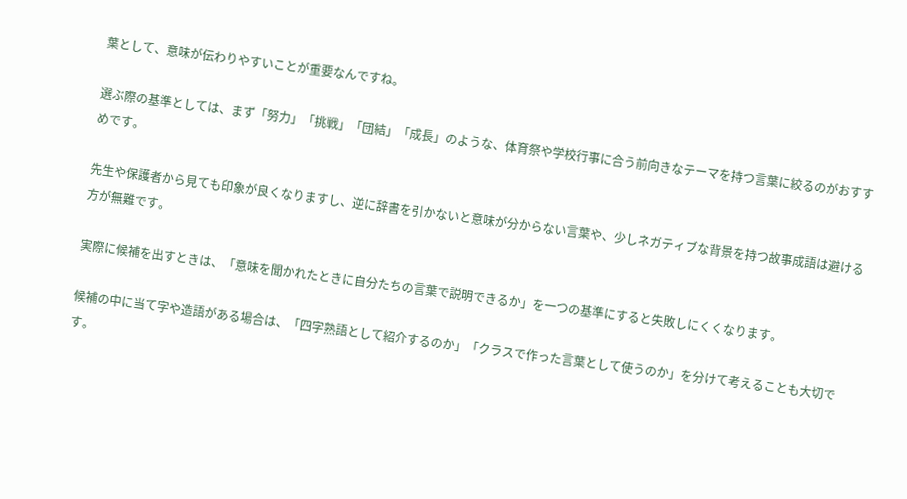葉として、意味が伝わりやすいことが重要なんですね。

選ぶ際の基準としては、まず「努力」「挑戦」「団結」「成長」のような、体育祭や学校行事に合う前向きなテーマを持つ言葉に絞るのがおすすめです。

先生や保護者から見ても印象が良くなりますし、逆に辞書を引かないと意味が分からない言葉や、少しネガティブな背景を持つ故事成語は避ける方が無難です。

実際に候補を出すときは、「意味を聞かれたときに自分たちの言葉で説明できるか」を一つの基準にすると失敗しにくくなります。

候補の中に当て字や造語がある場合は、「四字熟語として紹介するのか」「クラスで作った言葉として使うのか」を分けて考えることも大切です。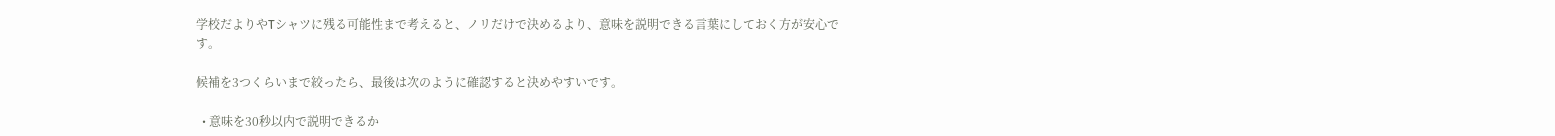学校だよりやTシャツに残る可能性まで考えると、ノリだけで決めるより、意味を説明できる言葉にしておく方が安心です。

候補を3つくらいまで絞ったら、最後は次のように確認すると決めやすいです。

  • 意味を30秒以内で説明できるか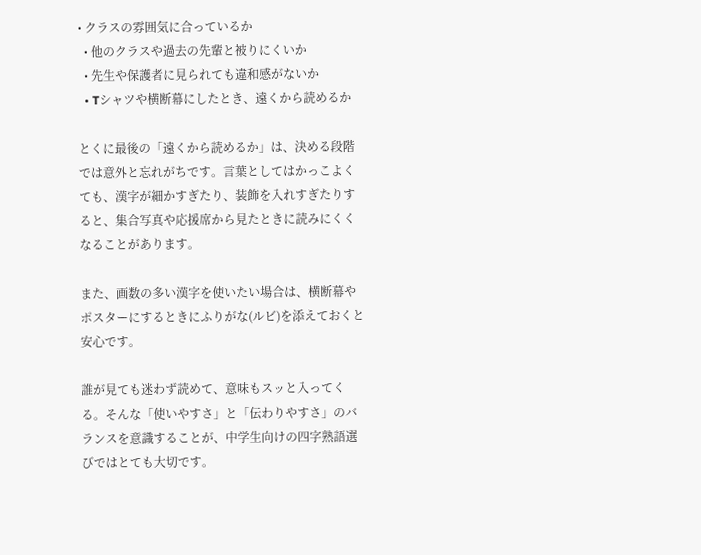• クラスの雰囲気に合っているか
  • 他のクラスや過去の先輩と被りにくいか
  • 先生や保護者に見られても違和感がないか
  • Tシャツや横断幕にしたとき、遠くから読めるか

とくに最後の「遠くから読めるか」は、決める段階では意外と忘れがちです。言葉としてはかっこよくても、漢字が細かすぎたり、装飾を入れすぎたりすると、集合写真や応援席から見たときに読みにくくなることがあります。

また、画数の多い漢字を使いたい場合は、横断幕やポスターにするときにふりがな(ルビ)を添えておくと安心です。

誰が見ても迷わず読めて、意味もスッと入ってくる。そんな「使いやすさ」と「伝わりやすさ」のバランスを意識することが、中学生向けの四字熟語選びではとても大切です。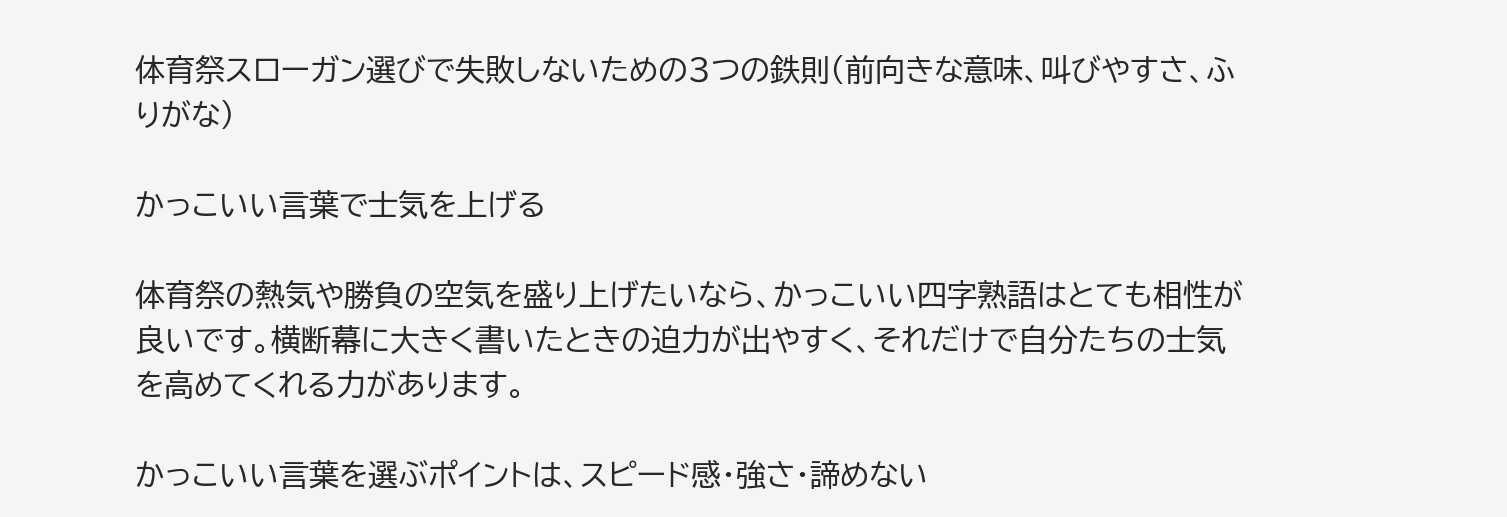体育祭スローガン選びで失敗しないための3つの鉄則(前向きな意味、叫びやすさ、ふりがな)

かっこいい言葉で士気を上げる

体育祭の熱気や勝負の空気を盛り上げたいなら、かっこいい四字熟語はとても相性が良いです。横断幕に大きく書いたときの迫力が出やすく、それだけで自分たちの士気を高めてくれる力があります。

かっこいい言葉を選ぶポイントは、スピード感・強さ・諦めない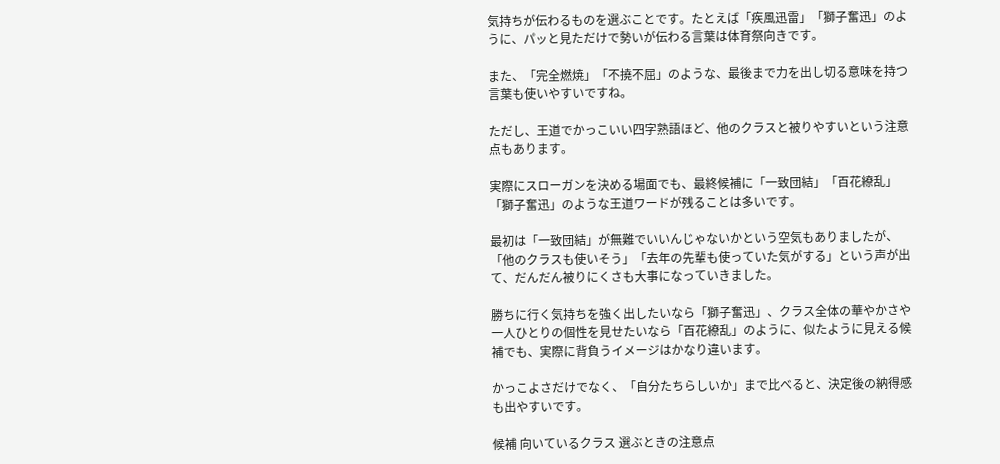気持ちが伝わるものを選ぶことです。たとえば「疾風迅雷」「獅子奮迅」のように、パッと見ただけで勢いが伝わる言葉は体育祭向きです。

また、「完全燃焼」「不撓不屈」のような、最後まで力を出し切る意味を持つ言葉も使いやすいですね。

ただし、王道でかっこいい四字熟語ほど、他のクラスと被りやすいという注意点もあります。

実際にスローガンを決める場面でも、最終候補に「一致団結」「百花繚乱」「獅子奮迅」のような王道ワードが残ることは多いです。

最初は「一致団結」が無難でいいんじゃないかという空気もありましたが、「他のクラスも使いそう」「去年の先輩も使っていた気がする」という声が出て、だんだん被りにくさも大事になっていきました。

勝ちに行く気持ちを強く出したいなら「獅子奮迅」、クラス全体の華やかさや一人ひとりの個性を見せたいなら「百花繚乱」のように、似たように見える候補でも、実際に背負うイメージはかなり違います。

かっこよさだけでなく、「自分たちらしいか」まで比べると、決定後の納得感も出やすいです。

候補 向いているクラス 選ぶときの注意点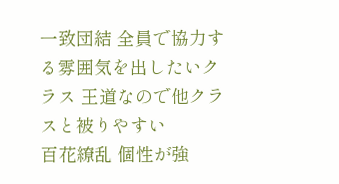一致団結 全員で協力する雰囲気を出したいクラス 王道なので他クラスと被りやすい
百花繚乱 個性が強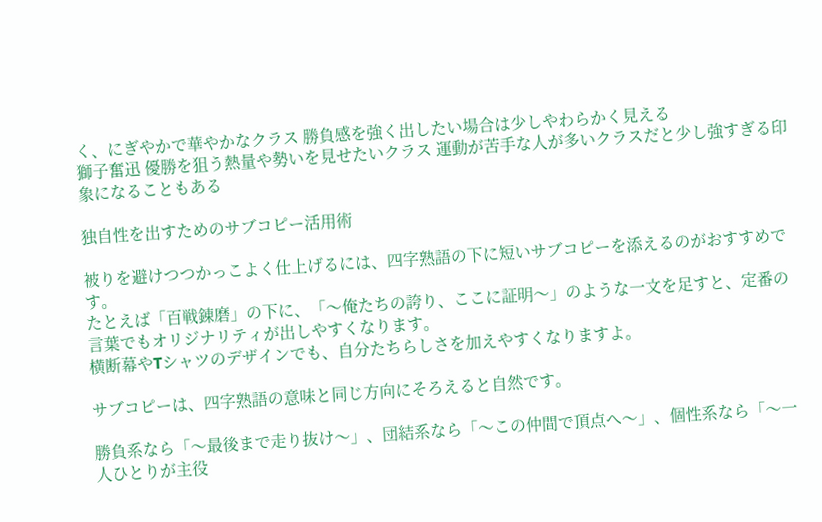く、にぎやかで華やかなクラス 勝負感を強く出したい場合は少しやわらかく見える
獅子奮迅 優勝を狙う熱量や勢いを見せたいクラス 運動が苦手な人が多いクラスだと少し強すぎる印象になることもある

独自性を出すためのサブコピー活用術

被りを避けつつかっこよく仕上げるには、四字熟語の下に短いサブコピーを添えるのがおすすめです。
たとえば「百戦錬磨」の下に、「〜俺たちの誇り、ここに証明〜」のような一文を足すと、定番の言葉でもオリジナリティが出しやすくなります。
横断幕やTシャツのデザインでも、自分たちらしさを加えやすくなりますよ。

サブコピーは、四字熟語の意味と同じ方向にそろえると自然です。

勝負系なら「〜最後まで走り抜け〜」、団結系なら「〜この仲間で頂点へ〜」、個性系なら「〜一人ひとりが主役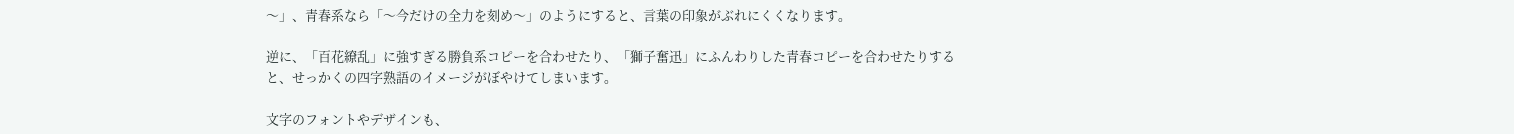〜」、青春系なら「〜今だけの全力を刻め〜」のようにすると、言葉の印象がぶれにくくなります。

逆に、「百花繚乱」に強すぎる勝負系コピーを合わせたり、「獅子奮迅」にふんわりした青春コピーを合わせたりすると、せっかくの四字熟語のイメージがぼやけてしまいます。

文字のフォントやデザインも、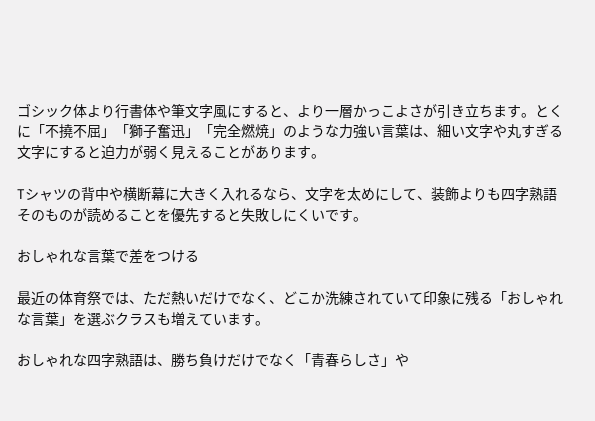ゴシック体より行書体や筆文字風にすると、より一層かっこよさが引き立ちます。とくに「不撓不屈」「獅子奮迅」「完全燃焼」のような力強い言葉は、細い文字や丸すぎる文字にすると迫力が弱く見えることがあります。

Tシャツの背中や横断幕に大きく入れるなら、文字を太めにして、装飾よりも四字熟語そのものが読めることを優先すると失敗しにくいです。

おしゃれな言葉で差をつける

最近の体育祭では、ただ熱いだけでなく、どこか洗練されていて印象に残る「おしゃれな言葉」を選ぶクラスも増えています。

おしゃれな四字熟語は、勝ち負けだけでなく「青春らしさ」や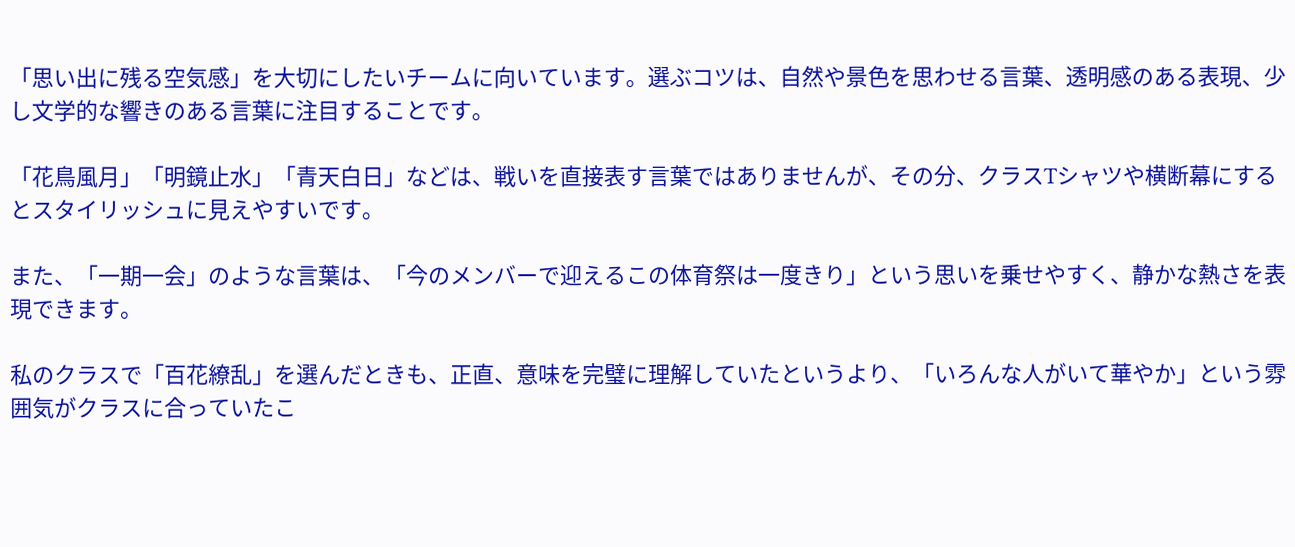「思い出に残る空気感」を大切にしたいチームに向いています。選ぶコツは、自然や景色を思わせる言葉、透明感のある表現、少し文学的な響きのある言葉に注目することです。

「花鳥風月」「明鏡止水」「青天白日」などは、戦いを直接表す言葉ではありませんが、その分、クラスTシャツや横断幕にするとスタイリッシュに見えやすいです。

また、「一期一会」のような言葉は、「今のメンバーで迎えるこの体育祭は一度きり」という思いを乗せやすく、静かな熱さを表現できます。

私のクラスで「百花繚乱」を選んだときも、正直、意味を完璧に理解していたというより、「いろんな人がいて華やか」という雰囲気がクラスに合っていたこ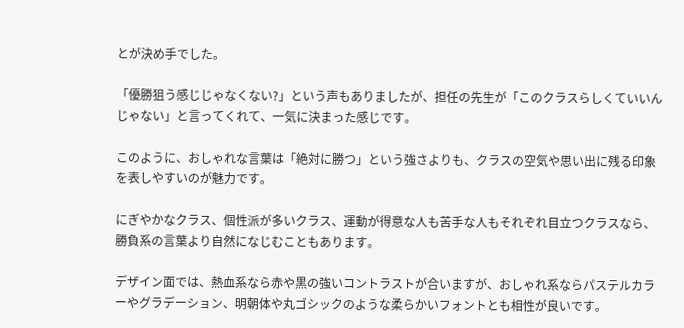とが決め手でした。

「優勝狙う感じじゃなくない?」という声もありましたが、担任の先生が「このクラスらしくていいんじゃない」と言ってくれて、一気に決まった感じです。

このように、おしゃれな言葉は「絶対に勝つ」という強さよりも、クラスの空気や思い出に残る印象を表しやすいのが魅力です。

にぎやかなクラス、個性派が多いクラス、運動が得意な人も苦手な人もそれぞれ目立つクラスなら、勝負系の言葉より自然になじむこともあります。

デザイン面では、熱血系なら赤や黒の強いコントラストが合いますが、おしゃれ系ならパステルカラーやグラデーション、明朝体や丸ゴシックのような柔らかいフォントとも相性が良いです。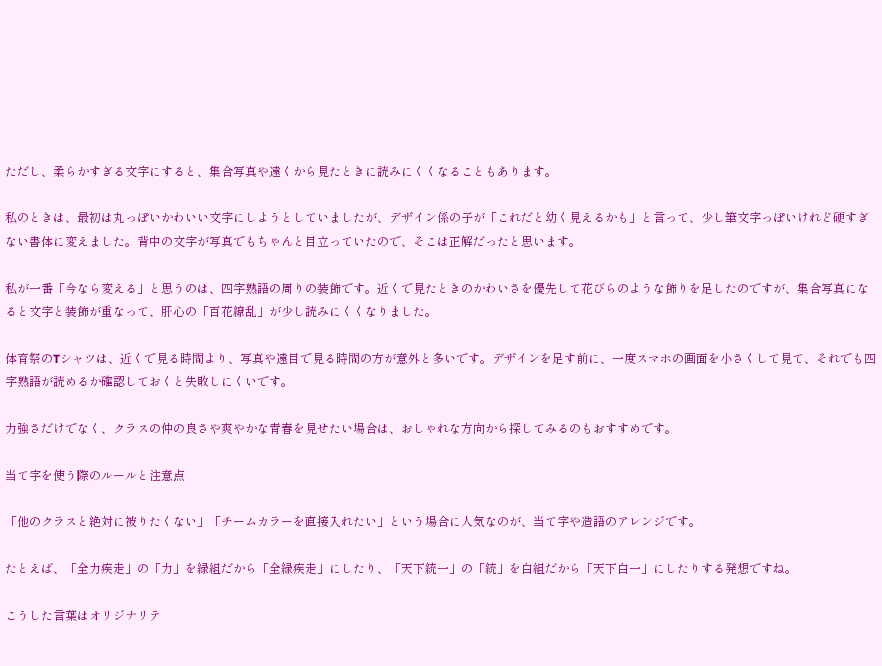ただし、柔らかすぎる文字にすると、集合写真や遠くから見たときに読みにくくなることもあります。

私のときは、最初は丸っぽいかわいい文字にしようとしていましたが、デザイン係の子が「これだと幼く見えるかも」と言って、少し筆文字っぽいけれど硬すぎない書体に変えました。背中の文字が写真でもちゃんと目立っていたので、そこは正解だったと思います。

私が一番「今なら変える」と思うのは、四字熟語の周りの装飾です。近くで見たときのかわいさを優先して花びらのような飾りを足したのですが、集合写真になると文字と装飾が重なって、肝心の「百花繚乱」が少し読みにくくなりました。

体育祭のTシャツは、近くで見る時間より、写真や遠目で見る時間の方が意外と多いです。デザインを足す前に、一度スマホの画面を小さくして見て、それでも四字熟語が読めるか確認しておくと失敗しにくいです。

力強さだけでなく、クラスの仲の良さや爽やかな青春を見せたい場合は、おしゃれな方向から探してみるのもおすすめです。

当て字を使う際のルールと注意点

「他のクラスと絶対に被りたくない」「チームカラーを直接入れたい」という場合に人気なのが、当て字や造語のアレンジです。

たとえば、「全力疾走」の「力」を緑組だから「全緑疾走」にしたり、「天下統一」の「統」を白組だから「天下白一」にしたりする発想ですね。

こうした言葉はオリジナリテ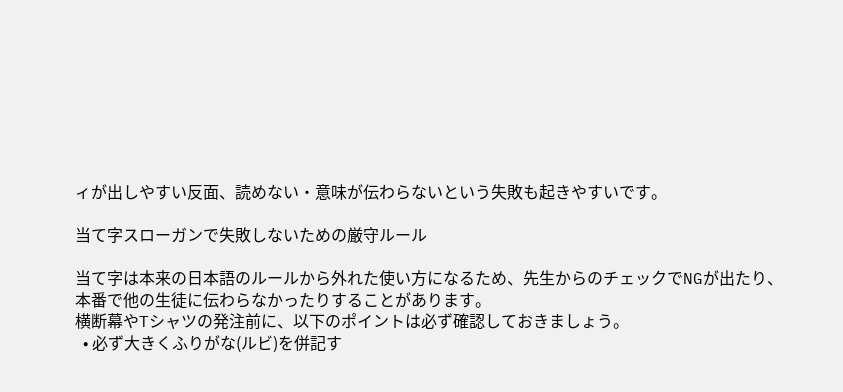ィが出しやすい反面、読めない・意味が伝わらないという失敗も起きやすいです。

当て字スローガンで失敗しないための厳守ルール

当て字は本来の日本語のルールから外れた使い方になるため、先生からのチェックでNGが出たり、本番で他の生徒に伝わらなかったりすることがあります。
横断幕やTシャツの発注前に、以下のポイントは必ず確認しておきましょう。
  • 必ず大きくふりがな(ルビ)を併記す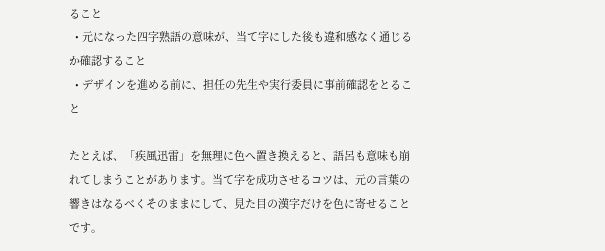ること
  • 元になった四字熟語の意味が、当て字にした後も違和感なく通じるか確認すること
  • デザインを進める前に、担任の先生や実行委員に事前確認をとること

たとえば、「疾風迅雷」を無理に色へ置き換えると、語呂も意味も崩れてしまうことがあります。当て字を成功させるコツは、元の言葉の響きはなるべくそのままにして、見た目の漢字だけを色に寄せることです。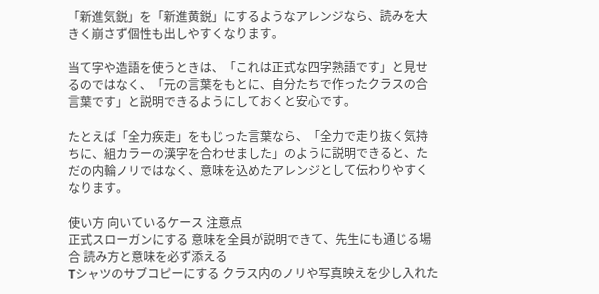「新進気鋭」を「新進黄鋭」にするようなアレンジなら、読みを大きく崩さず個性も出しやすくなります。

当て字や造語を使うときは、「これは正式な四字熟語です」と見せるのではなく、「元の言葉をもとに、自分たちで作ったクラスの合言葉です」と説明できるようにしておくと安心です。

たとえば「全力疾走」をもじった言葉なら、「全力で走り抜く気持ちに、組カラーの漢字を合わせました」のように説明できると、ただの内輪ノリではなく、意味を込めたアレンジとして伝わりやすくなります。

使い方 向いているケース 注意点
正式スローガンにする 意味を全員が説明できて、先生にも通じる場合 読み方と意味を必ず添える
Tシャツのサブコピーにする クラス内のノリや写真映えを少し入れた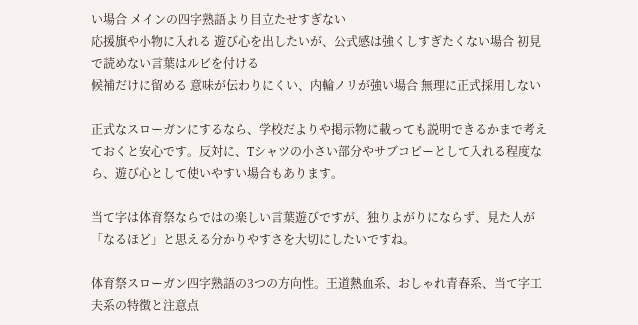い場合 メインの四字熟語より目立たせすぎない
応援旗や小物に入れる 遊び心を出したいが、公式感は強くしすぎたくない場合 初見で読めない言葉はルビを付ける
候補だけに留める 意味が伝わりにくい、内輪ノリが強い場合 無理に正式採用しない

正式なスローガンにするなら、学校だよりや掲示物に載っても説明できるかまで考えておくと安心です。反対に、Tシャツの小さい部分やサブコピーとして入れる程度なら、遊び心として使いやすい場合もあります。

当て字は体育祭ならではの楽しい言葉遊びですが、独りよがりにならず、見た人が「なるほど」と思える分かりやすさを大切にしたいですね。

体育祭スローガン四字熟語の3つの方向性。王道熱血系、おしゃれ青春系、当て字工夫系の特徴と注意点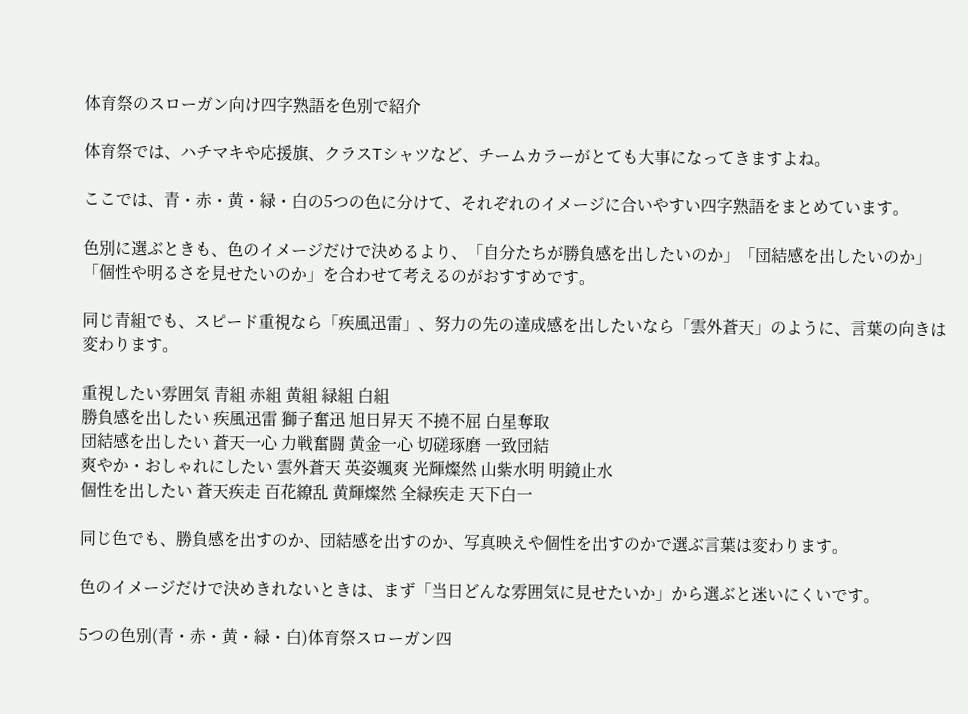体育祭のスローガン向け四字熟語を色別で紹介

体育祭では、ハチマキや応援旗、クラスTシャツなど、チームカラーがとても大事になってきますよね。

ここでは、青・赤・黄・緑・白の5つの色に分けて、それぞれのイメージに合いやすい四字熟語をまとめています。

色別に選ぶときも、色のイメージだけで決めるより、「自分たちが勝負感を出したいのか」「団結感を出したいのか」「個性や明るさを見せたいのか」を合わせて考えるのがおすすめです。

同じ青組でも、スピード重視なら「疾風迅雷」、努力の先の達成感を出したいなら「雲外蒼天」のように、言葉の向きは変わります。

重視したい雰囲気 青組 赤組 黄組 緑組 白組
勝負感を出したい 疾風迅雷 獅子奮迅 旭日昇天 不撓不屈 白星奪取
団結感を出したい 蒼天一心 力戦奮闘 黄金一心 切磋琢磨 一致団結
爽やか・おしゃれにしたい 雲外蒼天 英姿颯爽 光輝燦然 山紫水明 明鏡止水
個性を出したい 蒼天疾走 百花繚乱 黄輝燦然 全緑疾走 天下白一

同じ色でも、勝負感を出すのか、団結感を出すのか、写真映えや個性を出すのかで選ぶ言葉は変わります。

色のイメージだけで決めきれないときは、まず「当日どんな雰囲気に見せたいか」から選ぶと迷いにくいです。

5つの色別(青・赤・黄・緑・白)体育祭スローガン四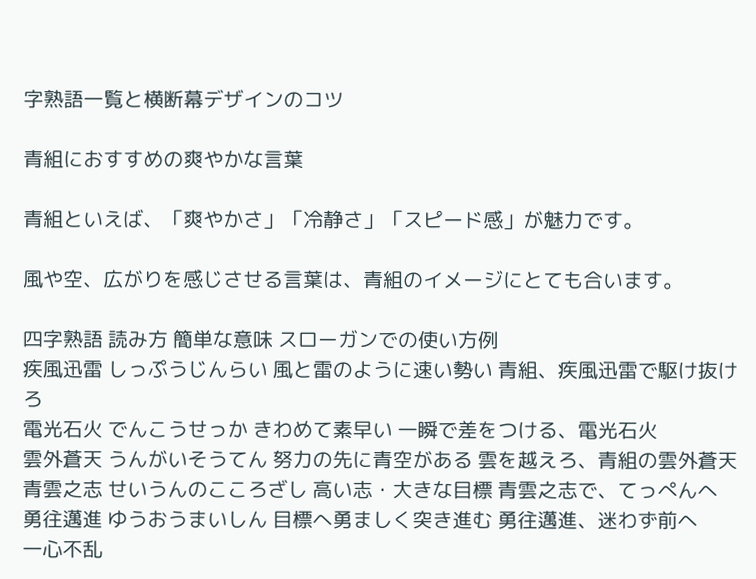字熟語一覧と横断幕デザインのコツ

青組におすすめの爽やかな言葉

青組といえば、「爽やかさ」「冷静さ」「スピード感」が魅力です。

風や空、広がりを感じさせる言葉は、青組のイメージにとても合います。

四字熟語 読み方 簡単な意味 スローガンでの使い方例
疾風迅雷 しっぷうじんらい 風と雷のように速い勢い 青組、疾風迅雷で駆け抜けろ
電光石火 でんこうせっか きわめて素早い 一瞬で差をつける、電光石火
雲外蒼天 うんがいそうてん 努力の先に青空がある 雲を越えろ、青組の雲外蒼天
青雲之志 せいうんのこころざし 高い志・大きな目標 青雲之志で、てっぺんへ
勇往邁進 ゆうおうまいしん 目標へ勇ましく突き進む 勇往邁進、迷わず前へ
一心不乱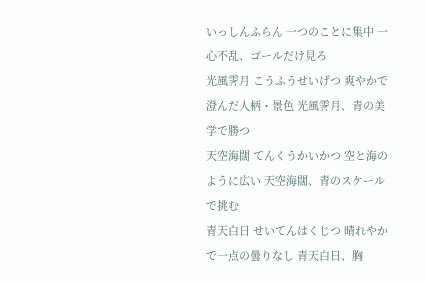いっしんふらん 一つのことに集中 一心不乱、ゴールだけ見ろ
光風霁月 こうふうせいげつ 爽やかで澄んだ人柄・景色 光風霁月、青の美学で勝つ
天空海闊 てんくうかいかつ 空と海のように広い 天空海闊、青のスケールで挑む
青天白日 せいてんはくじつ 晴れやかで一点の曇りなし 青天白日、胸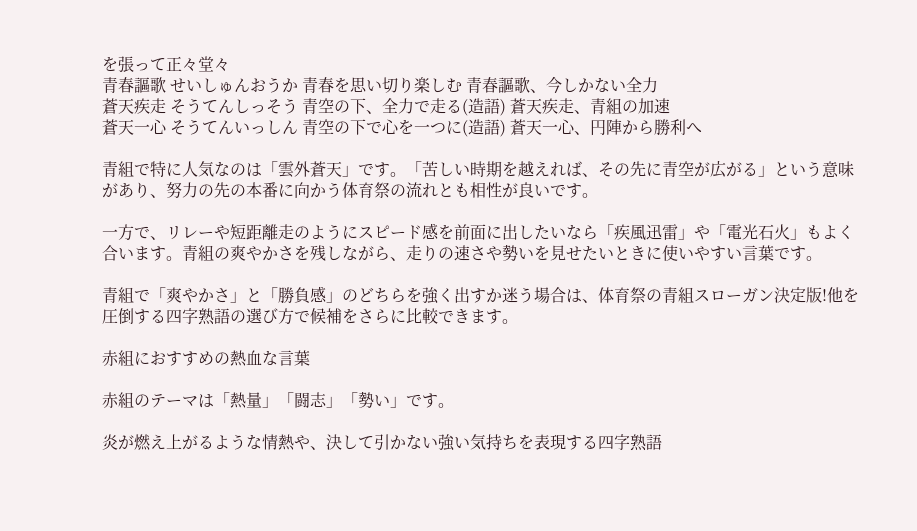を張って正々堂々
青春謳歌 せいしゅんおうか 青春を思い切り楽しむ 青春謳歌、今しかない全力
蒼天疾走 そうてんしっそう 青空の下、全力で走る(造語) 蒼天疾走、青組の加速
蒼天一心 そうてんいっしん 青空の下で心を一つに(造語) 蒼天一心、円陣から勝利へ

青組で特に人気なのは「雲外蒼天」です。「苦しい時期を越えれば、その先に青空が広がる」という意味があり、努力の先の本番に向かう体育祭の流れとも相性が良いです。

一方で、リレーや短距離走のようにスピード感を前面に出したいなら「疾風迅雷」や「電光石火」もよく合います。青組の爽やかさを残しながら、走りの速さや勢いを見せたいときに使いやすい言葉です。

青組で「爽やかさ」と「勝負感」のどちらを強く出すか迷う場合は、体育祭の青組スローガン決定版!他を圧倒する四字熟語の選び方で候補をさらに比較できます。

赤組におすすめの熱血な言葉

赤組のテーマは「熱量」「闘志」「勢い」です。

炎が燃え上がるような情熱や、決して引かない強い気持ちを表現する四字熟語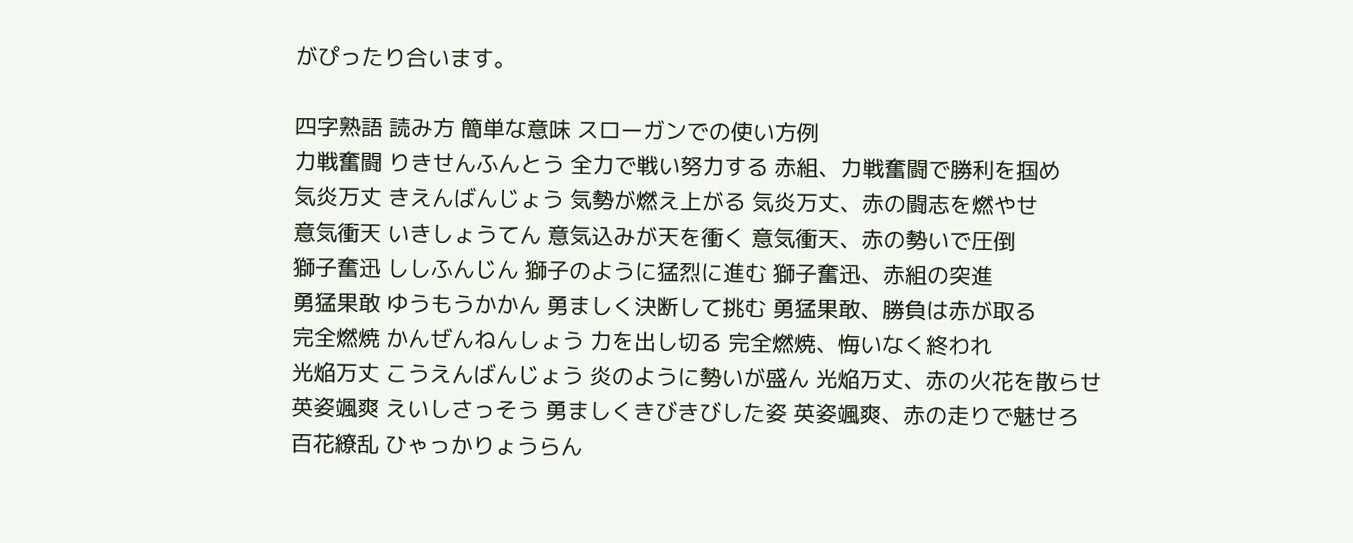がぴったり合います。

四字熟語 読み方 簡単な意味 スローガンでの使い方例
力戦奮闘 りきせんふんとう 全力で戦い努力する 赤組、力戦奮闘で勝利を掴め
気炎万丈 きえんばんじょう 気勢が燃え上がる 気炎万丈、赤の闘志を燃やせ
意気衝天 いきしょうてん 意気込みが天を衝く 意気衝天、赤の勢いで圧倒
獅子奮迅 ししふんじん 獅子のように猛烈に進む 獅子奮迅、赤組の突進
勇猛果敢 ゆうもうかかん 勇ましく決断して挑む 勇猛果敢、勝負は赤が取る
完全燃焼 かんぜんねんしょう 力を出し切る 完全燃焼、悔いなく終われ
光焔万丈 こうえんばんじょう 炎のように勢いが盛ん 光焔万丈、赤の火花を散らせ
英姿颯爽 えいしさっそう 勇ましくきびきびした姿 英姿颯爽、赤の走りで魅せろ
百花繚乱 ひゃっかりょうらん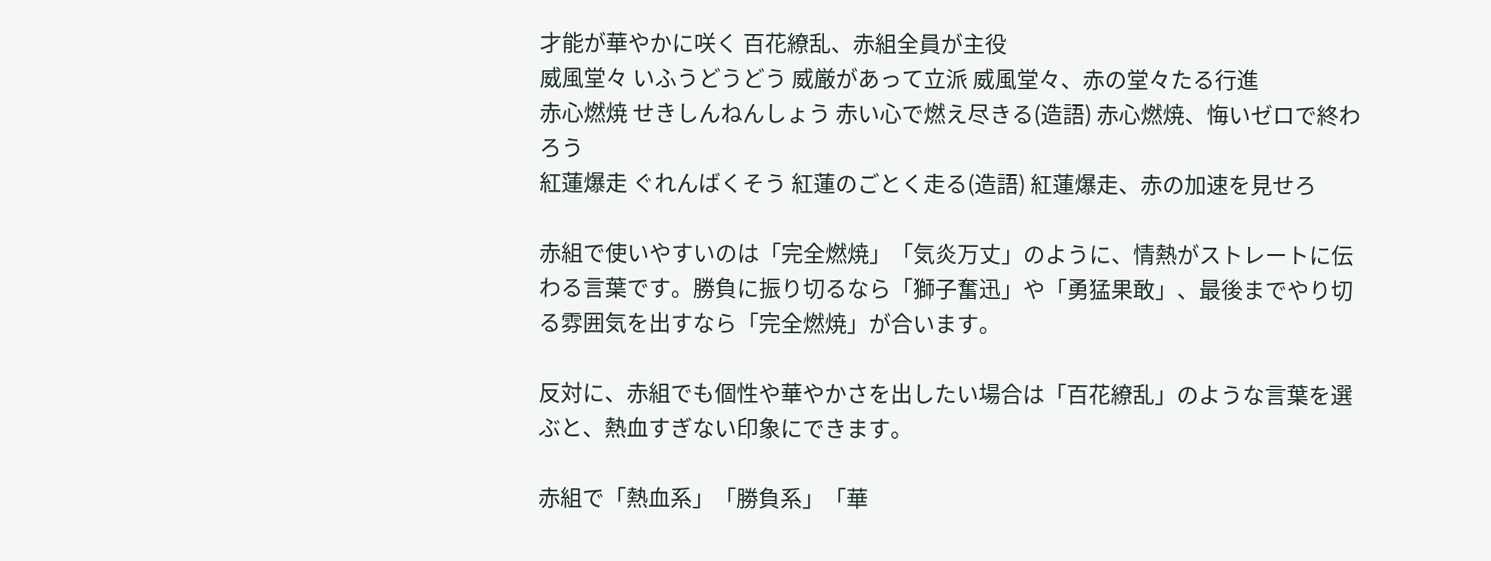才能が華やかに咲く 百花繚乱、赤組全員が主役
威風堂々 いふうどうどう 威厳があって立派 威風堂々、赤の堂々たる行進
赤心燃焼 せきしんねんしょう 赤い心で燃え尽きる(造語) 赤心燃焼、悔いゼロで終わろう
紅蓮爆走 ぐれんばくそう 紅蓮のごとく走る(造語) 紅蓮爆走、赤の加速を見せろ

赤組で使いやすいのは「完全燃焼」「気炎万丈」のように、情熱がストレートに伝わる言葉です。勝負に振り切るなら「獅子奮迅」や「勇猛果敢」、最後までやり切る雰囲気を出すなら「完全燃焼」が合います。

反対に、赤組でも個性や華やかさを出したい場合は「百花繚乱」のような言葉を選ぶと、熱血すぎない印象にできます。

赤組で「熱血系」「勝負系」「華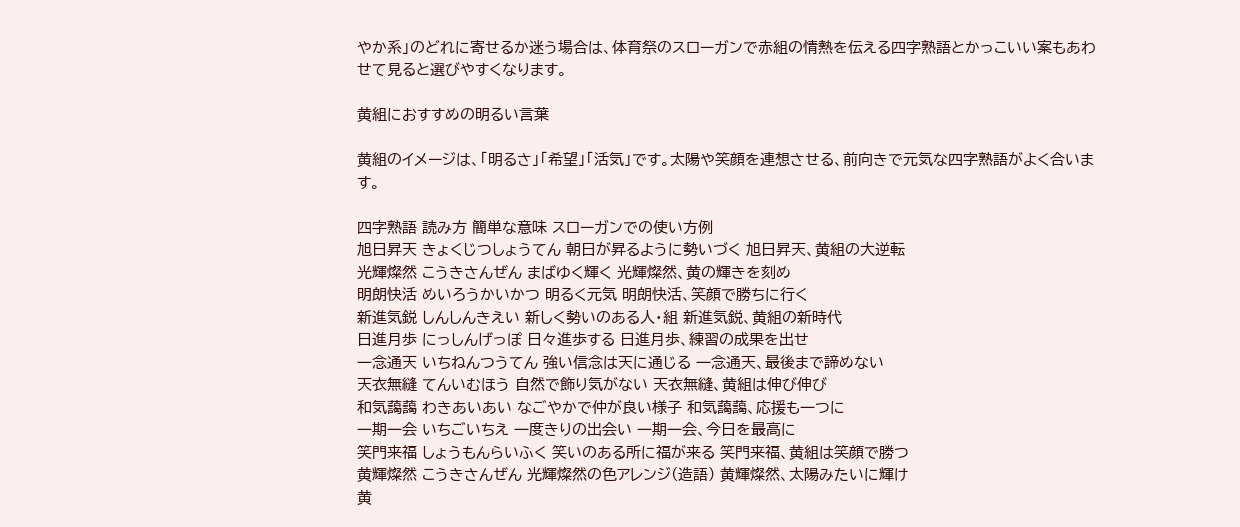やか系」のどれに寄せるか迷う場合は、体育祭のスローガンで赤組の情熱を伝える四字熟語とかっこいい案もあわせて見ると選びやすくなります。

黄組におすすめの明るい言葉

黄組のイメージは、「明るさ」「希望」「活気」です。太陽や笑顔を連想させる、前向きで元気な四字熟語がよく合います。

四字熟語 読み方 簡単な意味 スローガンでの使い方例
旭日昇天 きょくじつしょうてん 朝日が昇るように勢いづく 旭日昇天、黄組の大逆転
光輝燦然 こうきさんぜん まばゆく輝く 光輝燦然、黄の輝きを刻め
明朗快活 めいろうかいかつ 明るく元気 明朗快活、笑顔で勝ちに行く
新進気鋭 しんしんきえい 新しく勢いのある人・組 新進気鋭、黄組の新時代
日進月歩 にっしんげっぽ 日々進歩する 日進月歩、練習の成果を出せ
一念通天 いちねんつうてん 強い信念は天に通じる 一念通天、最後まで諦めない
天衣無縫 てんいむほう 自然で飾り気がない 天衣無縫、黄組は伸び伸び
和気藹藹 わきあいあい なごやかで仲が良い様子 和気藹藹、応援も一つに
一期一会 いちごいちえ 一度きりの出会い 一期一会、今日を最高に
笑門来福 しょうもんらいふく 笑いのある所に福が来る 笑門来福、黄組は笑顔で勝つ
黄輝燦然 こうきさんぜん 光輝燦然の色アレンジ(造語) 黄輝燦然、太陽みたいに輝け
黄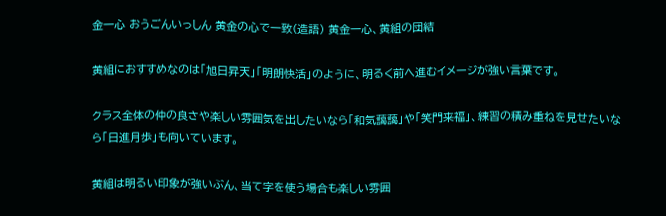金一心 おうごんいっしん 黄金の心で一致(造語) 黄金一心、黄組の団結

黄組におすすめなのは「旭日昇天」「明朗快活」のように、明るく前へ進むイメージが強い言葉です。

クラス全体の仲の良さや楽しい雰囲気を出したいなら「和気藹藹」や「笑門来福」、練習の積み重ねを見せたいなら「日進月歩」も向いています。

黄組は明るい印象が強いぶん、当て字を使う場合も楽しい雰囲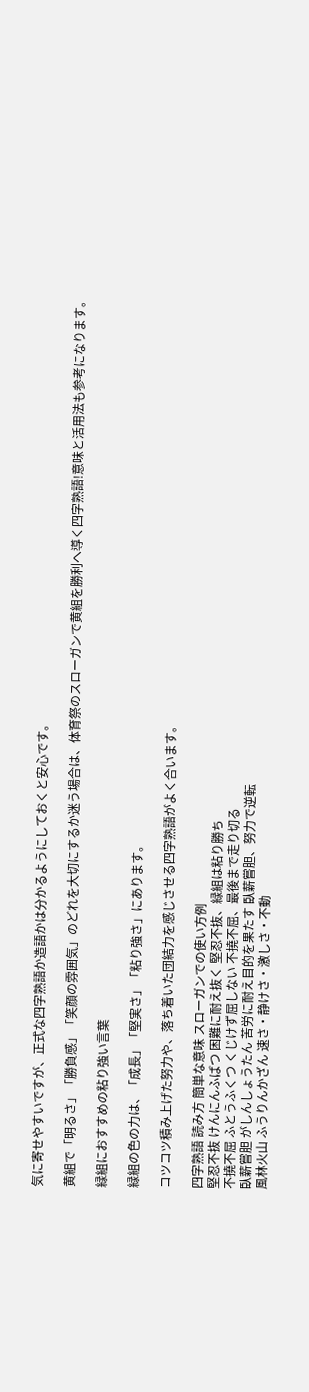気に寄せやすいですが、正式な四字熟語か造語かは分かるようにしておくと安心です。

黄組で「明るさ」「勝負感」「笑顔の雰囲気」のどれを大切にするか迷う場合は、体育祭のスローガンで黄組を勝利へ導く四字熟語!意味と活用法も参考になります。

緑組におすすめの粘り強い言葉

緑組の色の力は、「成長」「堅実さ」「粘り強さ」にあります。

コツコツ積み上げた努力や、落ち着いた団結力を感じさせる四字熟語がよく合います。

四字熟語 読み方 簡単な意味 スローガンでの使い方例
堅忍不抜 けんにんふばつ 困難に耐え抜く 堅忍不抜、緑組は粘り勝ち
不撓不屈 ふとうふくつ くじけず屈しない 不撓不屈、最後まで走り切る
臥薪嘗胆 がしんしょうたん 苦労に耐え目的を果たす 臥薪嘗胆、努力で逆転
風林火山 ふうりんかざん 速さ・静けさ・激しさ・不動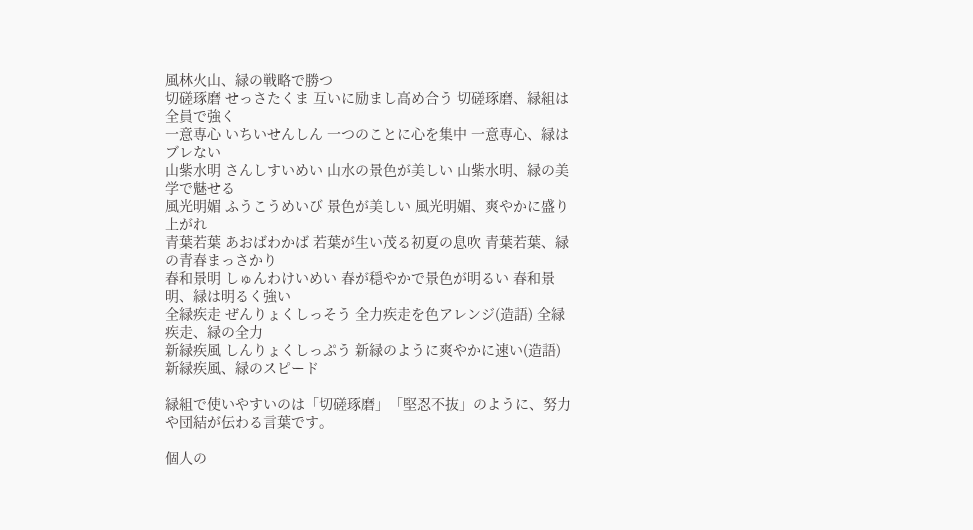風林火山、緑の戦略で勝つ
切磋琢磨 せっさたくま 互いに励まし高め合う 切磋琢磨、緑組は全員で強く
一意専心 いちいせんしん 一つのことに心を集中 一意専心、緑はブレない
山紫水明 さんしすいめい 山水の景色が美しい 山紫水明、緑の美学で魅せる
風光明媚 ふうこうめいび 景色が美しい 風光明媚、爽やかに盛り上がれ
青葉若葉 あおばわかば 若葉が生い茂る初夏の息吹 青葉若葉、緑の青春まっさかり
春和景明 しゅんわけいめい 春が穏やかで景色が明るい 春和景明、緑は明るく強い
全緑疾走 ぜんりょくしっそう 全力疾走を色アレンジ(造語) 全緑疾走、緑の全力
新緑疾風 しんりょくしっぷう 新緑のように爽やかに速い(造語) 新緑疾風、緑のスピード

緑組で使いやすいのは「切磋琢磨」「堅忍不抜」のように、努力や団結が伝わる言葉です。

個人の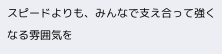スピードよりも、みんなで支え合って強くなる雰囲気を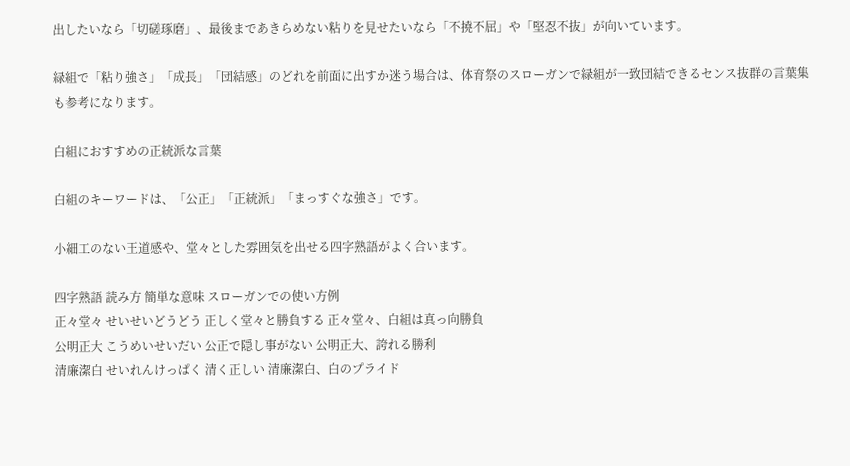出したいなら「切磋琢磨」、最後まであきらめない粘りを見せたいなら「不撓不屈」や「堅忍不抜」が向いています。

緑組で「粘り強さ」「成長」「団結感」のどれを前面に出すか迷う場合は、体育祭のスローガンで緑組が一致団結できるセンス抜群の言葉集も参考になります。

白組におすすめの正統派な言葉

白組のキーワードは、「公正」「正統派」「まっすぐな強さ」です。

小細工のない王道感や、堂々とした雰囲気を出せる四字熟語がよく合います。

四字熟語 読み方 簡単な意味 スローガンでの使い方例
正々堂々 せいせいどうどう 正しく堂々と勝負する 正々堂々、白組は真っ向勝負
公明正大 こうめいせいだい 公正で隠し事がない 公明正大、誇れる勝利
清廉潔白 せいれんけっぱく 清く正しい 清廉潔白、白のプライド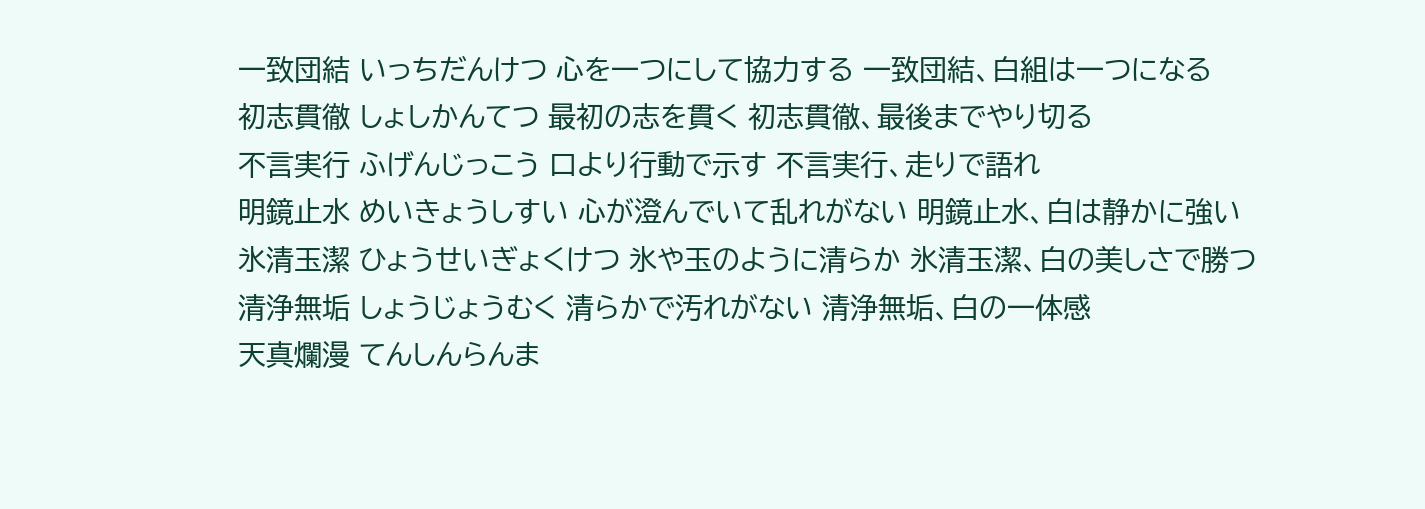一致団結 いっちだんけつ 心を一つにして協力する 一致団結、白組は一つになる
初志貫徹 しょしかんてつ 最初の志を貫く 初志貫徹、最後までやり切る
不言実行 ふげんじっこう 口より行動で示す 不言実行、走りで語れ
明鏡止水 めいきょうしすい 心が澄んでいて乱れがない 明鏡止水、白は静かに強い
氷清玉潔 ひょうせいぎょくけつ 氷や玉のように清らか 氷清玉潔、白の美しさで勝つ
清浄無垢 しょうじょうむく 清らかで汚れがない 清浄無垢、白の一体感
天真爛漫 てんしんらんま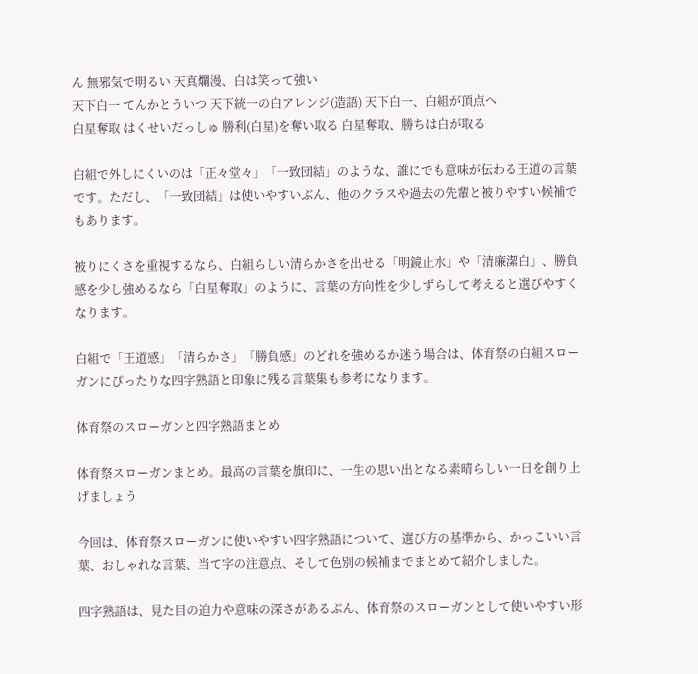ん 無邪気で明るい 天真爛漫、白は笑って強い
天下白一 てんかとういつ 天下統一の白アレンジ(造語) 天下白一、白組が頂点へ
白星奪取 はくせいだっしゅ 勝利(白星)を奪い取る 白星奪取、勝ちは白が取る

白組で外しにくいのは「正々堂々」「一致団結」のような、誰にでも意味が伝わる王道の言葉です。ただし、「一致団結」は使いやすいぶん、他のクラスや過去の先輩と被りやすい候補でもあります。

被りにくさを重視するなら、白組らしい清らかさを出せる「明鏡止水」や「清廉潔白」、勝負感を少し強めるなら「白星奪取」のように、言葉の方向性を少しずらして考えると選びやすくなります。

白組で「王道感」「清らかさ」「勝負感」のどれを強めるか迷う場合は、体育祭の白組スローガンにぴったりな四字熟語と印象に残る言葉集も参考になります。

体育祭のスローガンと四字熟語まとめ

体育祭スローガンまとめ。最高の言葉を旗印に、一生の思い出となる素晴らしい一日を創り上げましょう

今回は、体育祭スローガンに使いやすい四字熟語について、選び方の基準から、かっこいい言葉、おしゃれな言葉、当て字の注意点、そして色別の候補までまとめて紹介しました。

四字熟語は、見た目の迫力や意味の深さがあるぶん、体育祭のスローガンとして使いやすい形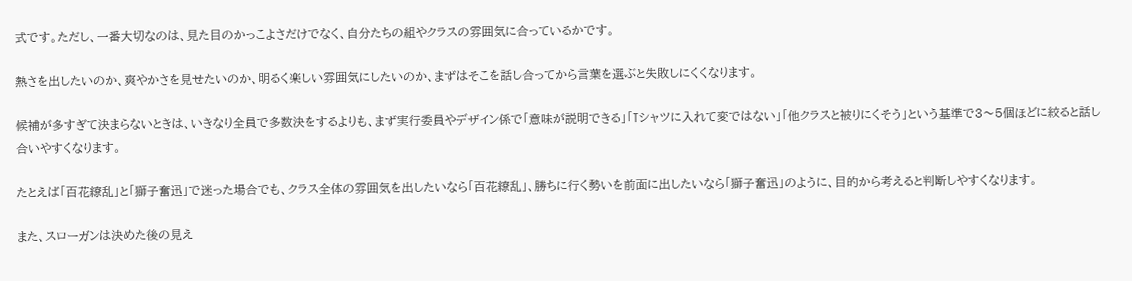式です。ただし、一番大切なのは、見た目のかっこよさだけでなく、自分たちの組やクラスの雰囲気に合っているかです。

熱さを出したいのか、爽やかさを見せたいのか、明るく楽しい雰囲気にしたいのか、まずはそこを話し合ってから言葉を選ぶと失敗しにくくなります。

候補が多すぎて決まらないときは、いきなり全員で多数決をするよりも、まず実行委員やデザイン係で「意味が説明できる」「Tシャツに入れて変ではない」「他クラスと被りにくそう」という基準で3〜5個ほどに絞ると話し合いやすくなります。

たとえば「百花繚乱」と「獅子奮迅」で迷った場合でも、クラス全体の雰囲気を出したいなら「百花繚乱」、勝ちに行く勢いを前面に出したいなら「獅子奮迅」のように、目的から考えると判断しやすくなります。

また、スローガンは決めた後の見え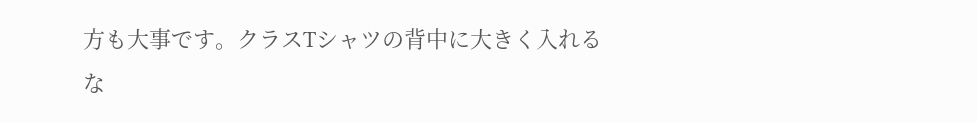方も大事です。クラスTシャツの背中に大きく入れるな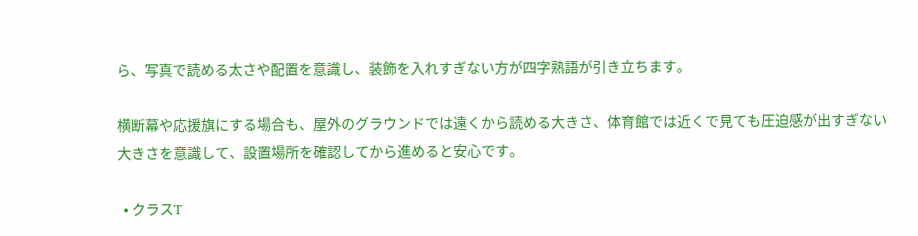ら、写真で読める太さや配置を意識し、装飾を入れすぎない方が四字熟語が引き立ちます。

横断幕や応援旗にする場合も、屋外のグラウンドでは遠くから読める大きさ、体育館では近くで見ても圧迫感が出すぎない大きさを意識して、設置場所を確認してから進めると安心です。

  • クラスT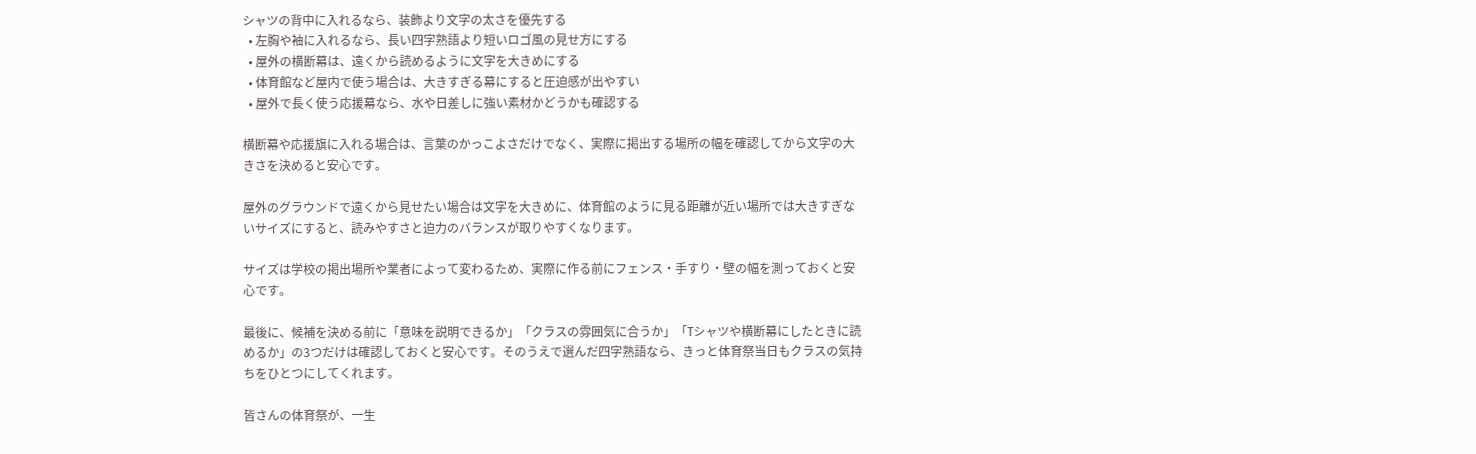シャツの背中に入れるなら、装飾より文字の太さを優先する
  • 左胸や袖に入れるなら、長い四字熟語より短いロゴ風の見せ方にする
  • 屋外の横断幕は、遠くから読めるように文字を大きめにする
  • 体育館など屋内で使う場合は、大きすぎる幕にすると圧迫感が出やすい
  • 屋外で長く使う応援幕なら、水や日差しに強い素材かどうかも確認する

横断幕や応援旗に入れる場合は、言葉のかっこよさだけでなく、実際に掲出する場所の幅を確認してから文字の大きさを決めると安心です。

屋外のグラウンドで遠くから見せたい場合は文字を大きめに、体育館のように見る距離が近い場所では大きすぎないサイズにすると、読みやすさと迫力のバランスが取りやすくなります。

サイズは学校の掲出場所や業者によって変わるため、実際に作る前にフェンス・手すり・壁の幅を測っておくと安心です。

最後に、候補を決める前に「意味を説明できるか」「クラスの雰囲気に合うか」「Tシャツや横断幕にしたときに読めるか」の3つだけは確認しておくと安心です。そのうえで選んだ四字熟語なら、きっと体育祭当日もクラスの気持ちをひとつにしてくれます。

皆さんの体育祭が、一生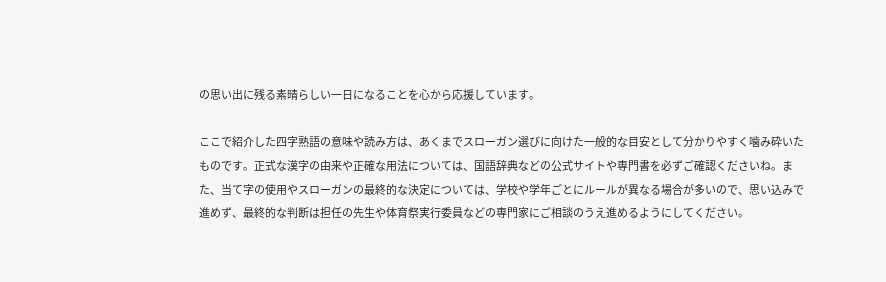の思い出に残る素晴らしい一日になることを心から応援しています。

ここで紹介した四字熟語の意味や読み方は、あくまでスローガン選びに向けた一般的な目安として分かりやすく噛み砕いたものです。正式な漢字の由来や正確な用法については、国語辞典などの公式サイトや専門書を必ずご確認くださいね。また、当て字の使用やスローガンの最終的な決定については、学校や学年ごとにルールが異なる場合が多いので、思い込みで進めず、最終的な判断は担任の先生や体育祭実行委員などの専門家にご相談のうえ進めるようにしてください。